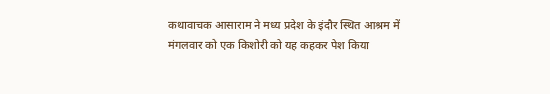कथावाचक आसाराम ने मध्य प्रदेश के इंदौर स्थित आश्रम में मंगलवार को एक किशोरी को यह कहकर पेश किया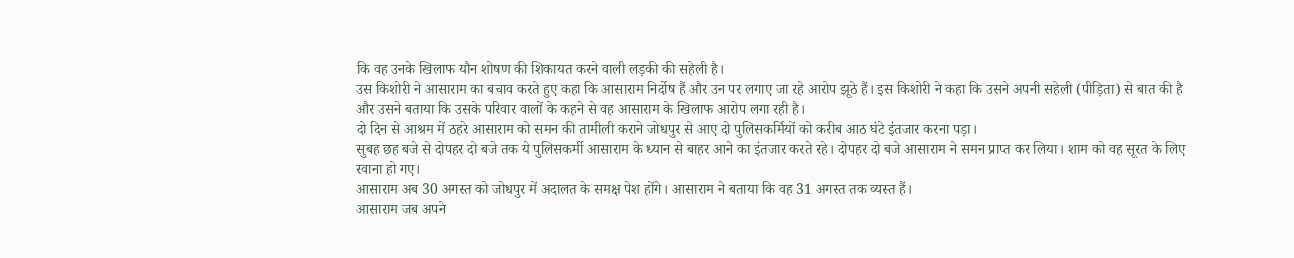कि वह उनके खिलाफ यौन शोषण की शिकायत करने वाली लड़की की सहेली है।
उस किशोरी ने आसाराम का बचाव करते हुए कहा कि आसाराम निर्दोष हैं और उन पर लगाए जा रहे आरोप झूठे हैं। इस किशोरी ने कहा कि उसने अपनी सहेली (पीड़िता) से बात की है और उसने बताया कि उसके परिवार वालों के कहने से वह आसाराम के खिलाफ आरोप लगा रही है।
दो दिन से आश्रम में ठहरे आसाराम को समन की तामीली कराने जोधपुर से आए दो पुलिसकर्मियों को करीब आठ घंटे इंतजार करना पड़ा।
सुबह छह बजे से दोपहर दो बजे तक ये पुलिसकर्मी आसाराम के ध्यान से बाहर आने का इंतजार करते रहे। दोपहर दो बजे आसाराम ने समन प्राप्त कर लिया। शाम को वह सूरत के लिए रवाना हो गए।
आसाराम अब 30 अगस्त को जोधपुर में अदालत के समक्ष पेश होंगे। आसाराम ने बताया कि वह 31 अगस्त तक व्यस्त हैं।
आसाराम जब अपने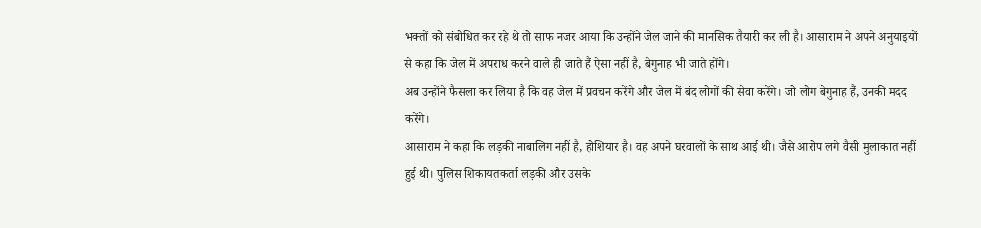भक्तों को संबोधित कर रहे थे तो साफ नजर आया कि उन्होंने जेल जाने की मानसिक तैयारी कर ली है। आसाराम ने अपने अनुयाइयों से कहा कि जेल में अपराध करने वाले ही जाते हैं ऐसा नहीं है, बेगुनाह भी जाते होंगे।
अब उन्होंने फैसला कर लिया है कि वह जेल में प्रवचन करेंगे और जेल में बंद लोगों की सेवा करेंगे। जो लोग बेगुनाह हैं, उनकी मदद करेंगे।
आसाराम ने कहा कि लड़की नाबालिग नहीं है, होशियार है। वह अपने घरवालों के साथ आई थी। जैसे आरोप लगे वैसी मुलाकात नहीं हुई थी। पुलिस शिकायतकर्ता लड़की और उसके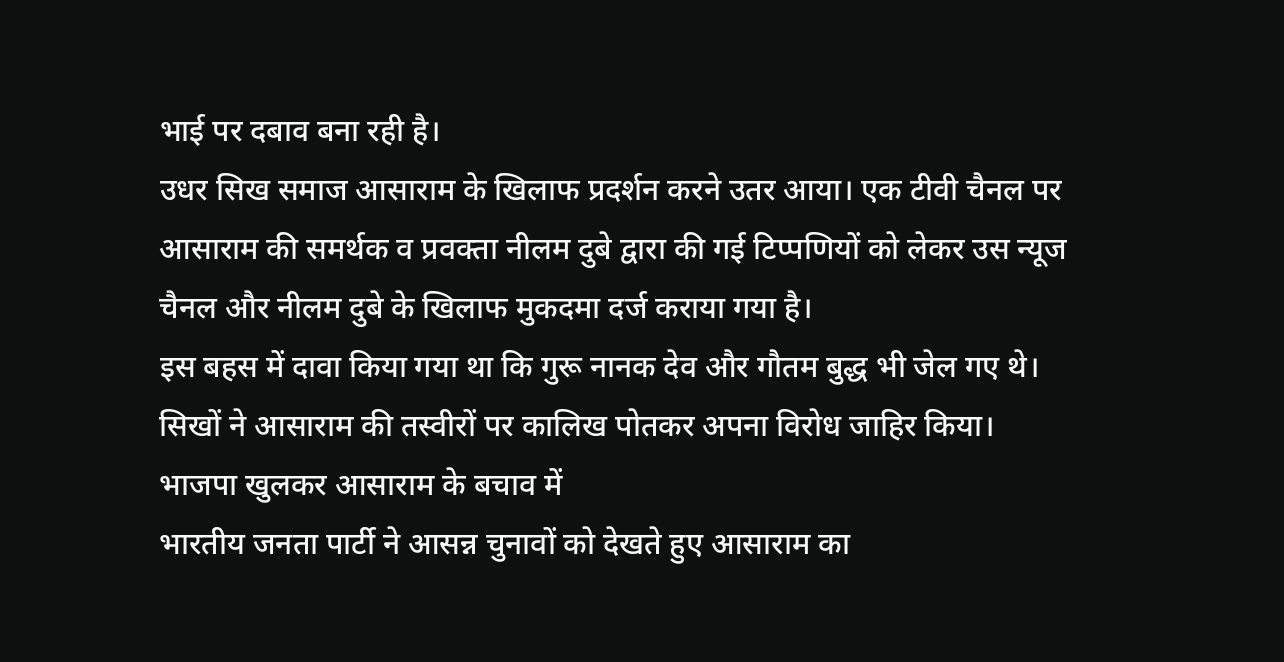भाई पर दबाव बना रही है।
उधर सिख समाज आसाराम के खिलाफ प्रदर्शन करने उतर आया। एक टीवी चैनल पर आसाराम की समर्थक व प्रवक्ता नीलम दुबे द्वारा की गई टिप्पणियों को लेकर उस न्यूज चैनल और नीलम दुबे के खिलाफ मुकदमा दर्ज कराया गया है।
इस बहस में दावा किया गया था कि गुरू नानक देव और गौतम बुद्ध भी जेल गए थे। सिखों ने आसाराम की तस्वीरों पर कालिख पोतकर अपना विरोध जाहिर किया।
भाजपा खुलकर आसाराम के बचाव में
भारतीय जनता पार्टी ने आसन्न चुनावों को देखते हुए आसाराम का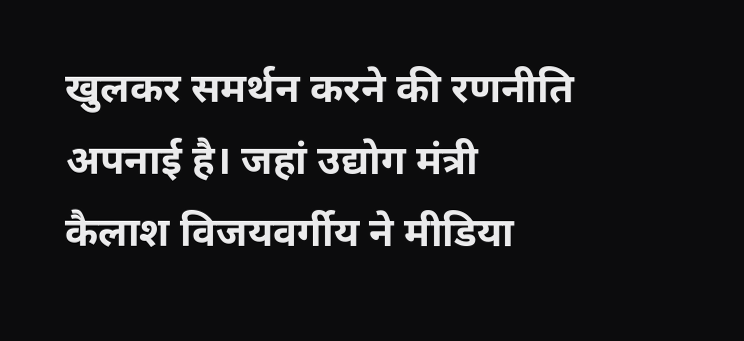खुलकर समर्थन करने की रणनीति अपनाई है। जहां उद्योग मंत्री कैलाश विजयवर्गीय ने मीडिया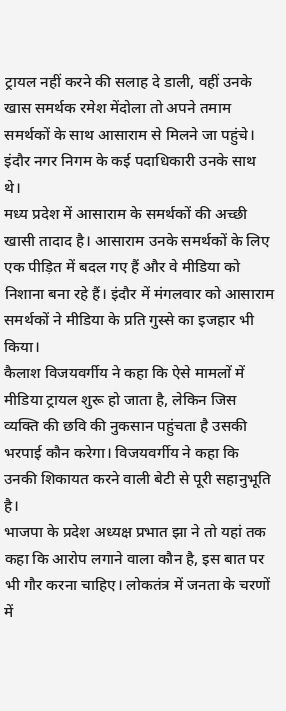ट्रायल नहीं करने की सलाह दे डाली, वहीं उनके खास समर्थक रमेश मेंदोला तो अपने तमाम समर्थकों के साथ आसाराम से मिलने जा पहुंचे। इंदौर नगर निगम के कई पदाधिकारी उनके साथ थे।
मध्य प्रदेश में आसाराम के समर्थकों की अच्छी खासी तादाद है। आसाराम उनके समर्थकों के लिए एक पीड़ित में बदल गए हैं और वे मीडिया को निशाना बना रहे हैं। इंदौर में मंगलवार को आसाराम समर्थकों ने मीडिया के प्रति गुस्से का इजहार भी किया।
कैलाश विजयवर्गीय ने कहा कि ऐसे मामलों में मीडिया ट्रायल शुरू हो जाता है, लेकिन जिस व्यक्ति की छवि की नुकसान पहुंचता है उसकी भरपाई कौन करेगा। विजयवर्गीय ने कहा कि उनकी शिकायत करने वाली बेटी से पूरी सहानुभूति है।
भाजपा के प्रदेश अध्यक्ष प्रभात झा ने तो यहां तक कहा कि आरोप लगाने वाला कौन है, इस बात पर भी गौर करना चाहिए। लोकतंत्र में जनता के चरणों में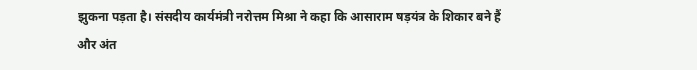झुकना पड़ता है। संसदीय कार्यमंत्री नरोत्तम मिश्रा ने कहा कि आसाराम षड़यंत्र के शिकार बने हैं और अंत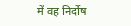में वह निर्दोष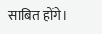साबित होंगे।